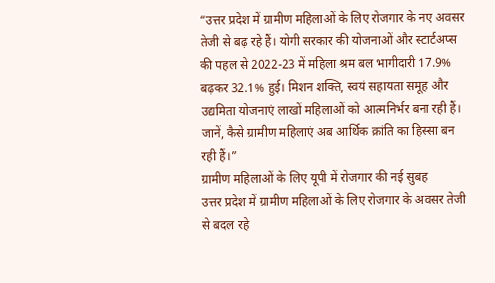“उत्तर प्रदेश में ग्रामीण महिलाओं के लिए रोजगार के नए अवसर तेजी से बढ़ रहे हैं। योगी सरकार की योजनाओं और स्टार्टअप्स की पहल से 2022-23 में महिला श्रम बल भागीदारी 17.9% बढ़कर 32.1% हुई। मिशन शक्ति, स्वयं सहायता समूह और उद्यमिता योजनाएं लाखों महिलाओं को आत्मनिर्भर बना रही हैं। जानें, कैसे ग्रामीण महिलाएं अब आर्थिक क्रांति का हिस्सा बन रही हैं।”
ग्रामीण महिलाओं के लिए यूपी में रोजगार की नई सुबह
उत्तर प्रदेश में ग्रामीण महिलाओं के लिए रोजगार के अवसर तेजी से बदल रहे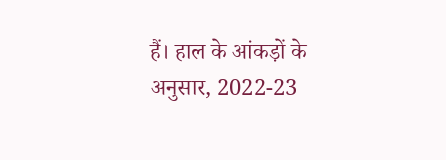हैं। हाल के आंकड़ों के अनुसार, 2022-23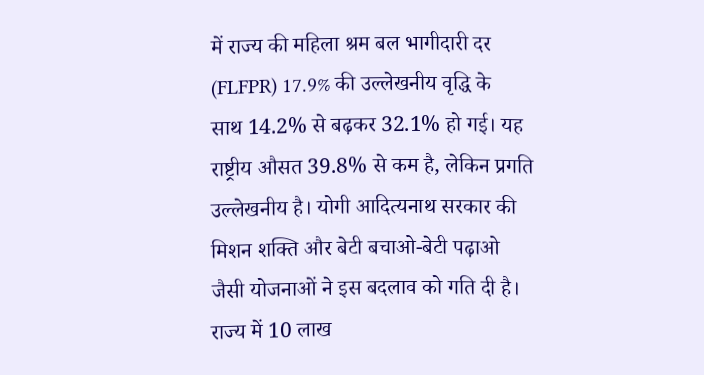में राज्य की महिला श्रम बल भागीदारी दर (FLFPR) 17.9% की उल्लेखनीय वृद्धि के साथ 14.2% से बढ़कर 32.1% हो गई। यह राष्ट्रीय औसत 39.8% से कम है, लेकिन प्रगति उल्लेखनीय है। योगी आदित्यनाथ सरकार की मिशन शक्ति और बेटी बचाओ-बेटी पढ़ाओ जैसी योजनाओं ने इस बदलाव को गति दी है।
राज्य में 10 लाख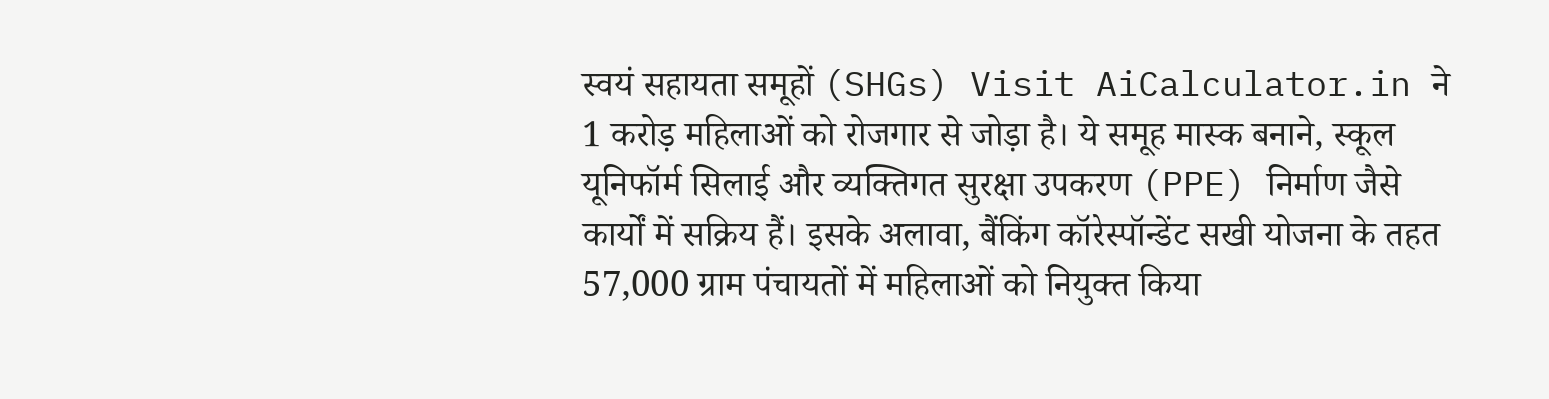स्वयं सहायता समूहों (SHGs) Visit AiCalculator.in ने 1 करोड़ महिलाओं को रोजगार से जोड़ा है। ये समूह मास्क बनाने, स्कूल यूनिफॉर्म सिलाई और व्यक्तिगत सुरक्षा उपकरण (PPE) निर्माण जैसे कार्यों में सक्रिय हैं। इसके अलावा, बैंकिंग कॉरेस्पॉन्डेंट सखी योजना के तहत 57,000 ग्राम पंचायतों में महिलाओं को नियुक्त किया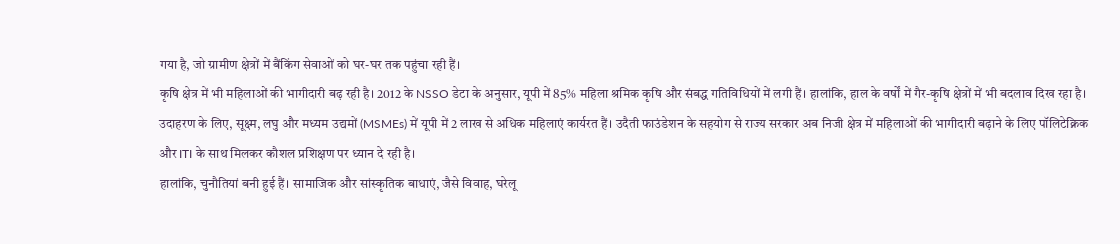गया है, जो ग्रामीण क्षेत्रों में बैंकिंग सेवाओं को घर-घर तक पहुंचा रही हैं।
कृषि क्षेत्र में भी महिलाओं की भागीदारी बढ़ रही है। 2012 के NSSO डेटा के अनुसार, यूपी में 85% महिला श्रमिक कृषि और संबद्ध गतिविधियों में लगी हैं। हालांकि, हाल के वर्षों में गैर-कृषि क्षेत्रों में भी बदलाव दिख रहा है। उदाहरण के लिए, सूक्ष्म, लघु और मध्यम उद्यमों (MSMEs) में यूपी में 2 लाख से अधिक महिलाएं कार्यरत हैं। उदैती फाउंडेशन के सहयोग से राज्य सरकार अब निजी क्षेत्र में महिलाओं की भागीदारी बढ़ाने के लिए पॉलिटेक्निक और ITI के साथ मिलकर कौशल प्रशिक्षण पर ध्यान दे रही है।
हालांकि, चुनौतियां बनी हुई हैं। सामाजिक और सांस्कृतिक बाधाएं, जैसे विवाह, घरेलू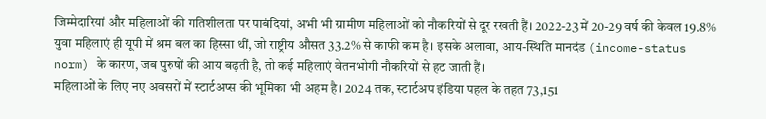जिम्मेदारियां और महिलाओं की गतिशीलता पर पाबंदियां, अभी भी ग्रामीण महिलाओं को नौकरियों से दूर रखती हैं। 2022-23 में 20-29 वर्ष की केवल 19.8% युवा महिलाएं ही यूपी में श्रम बल का हिस्सा थीं, जो राष्ट्रीय औसत 33.2% से काफी कम है। इसके अलावा, आय-स्थिति मानदंड (income-status norm) के कारण, जब पुरुषों की आय बढ़ती है, तो कई महिलाएं वेतनभोगी नौकरियों से हट जाती हैं।
महिलाओं के लिए नए अवसरों में स्टार्टअप्स की भूमिका भी अहम है। 2024 तक, स्टार्टअप इंडिया पहल के तहत 73,151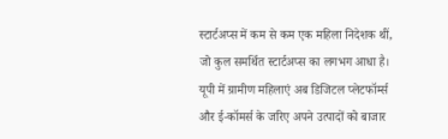स्टार्टअप्स में कम से कम एक महिला निदेशक थीं, जो कुल समर्थित स्टार्टअप्स का लगभग आधा है। यूपी में ग्रामीण महिलाएं अब डिजिटल प्लेटफॉर्म्स और ई-कॉमर्स के जरिए अपने उत्पादों को बाजार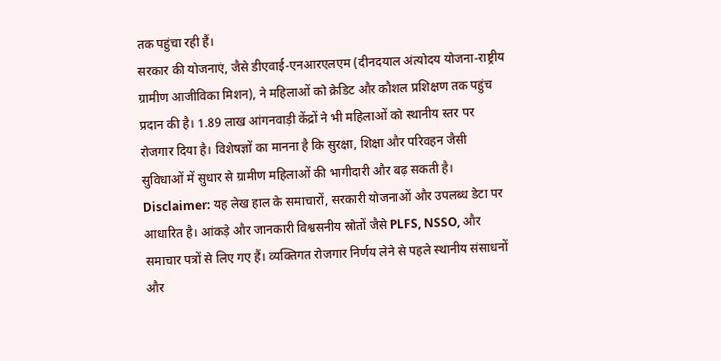तक पहुंचा रही हैं।
सरकार की योजनाएं, जैसे डीएवाई-एनआरएलएम (दीनदयाल अंत्योदय योजना-राष्ट्रीय ग्रामीण आजीविका मिशन), ने महिलाओं को क्रेडिट और कौशल प्रशिक्षण तक पहुंच प्रदान की है। 1.89 लाख आंगनवाड़ी केंद्रों ने भी महिलाओं को स्थानीय स्तर पर रोजगार दिया है। विशेषज्ञों का मानना है कि सुरक्षा, शिक्षा और परिवहन जैसी सुविधाओं में सुधार से ग्रामीण महिलाओं की भागीदारी और बढ़ सकती है।
Disclaimer: यह लेख हाल के समाचारों, सरकारी योजनाओं और उपलब्ध डेटा पर आधारित है। आंकड़े और जानकारी विश्वसनीय स्रोतों जैसे PLFS, NSSO, और समाचार पत्रों से लिए गए हैं। व्यक्तिगत रोजगार निर्णय लेने से पहले स्थानीय संसाधनों और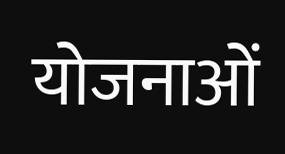योजनाओं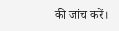की जांच करें।